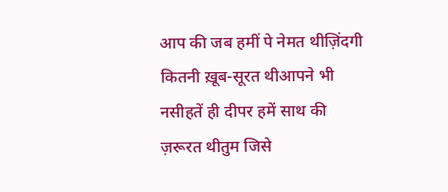आप की जब हमीं पे नेमत थीज़िंदगी कितनी ख़ूब-सूरत थीआपने भी नसीहतें ही दीपर हमें साथ की ज़रूरत थीतुम जिसे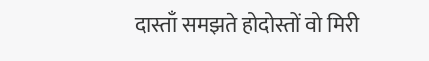दास्ताँ समझते होदोस्तों वो मिरी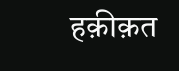हक़ीक़त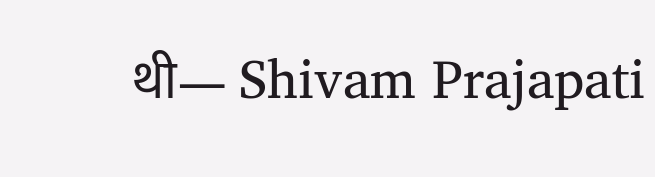थी— Shivam Prajapati